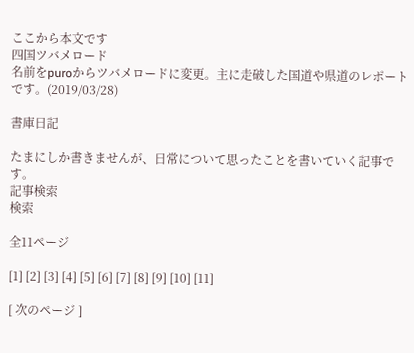ここから本文です
四国ツバメロード
名前をpuroからツバメロードに変更。主に走破した国道や県道のレポートです。(2019/03/28)

書庫日記

たまにしか書きませんが、日常について思ったことを書いていく記事です。
記事検索
検索

全11ページ

[1] [2] [3] [4] [5] [6] [7] [8] [9] [10] [11]

[ 次のページ ]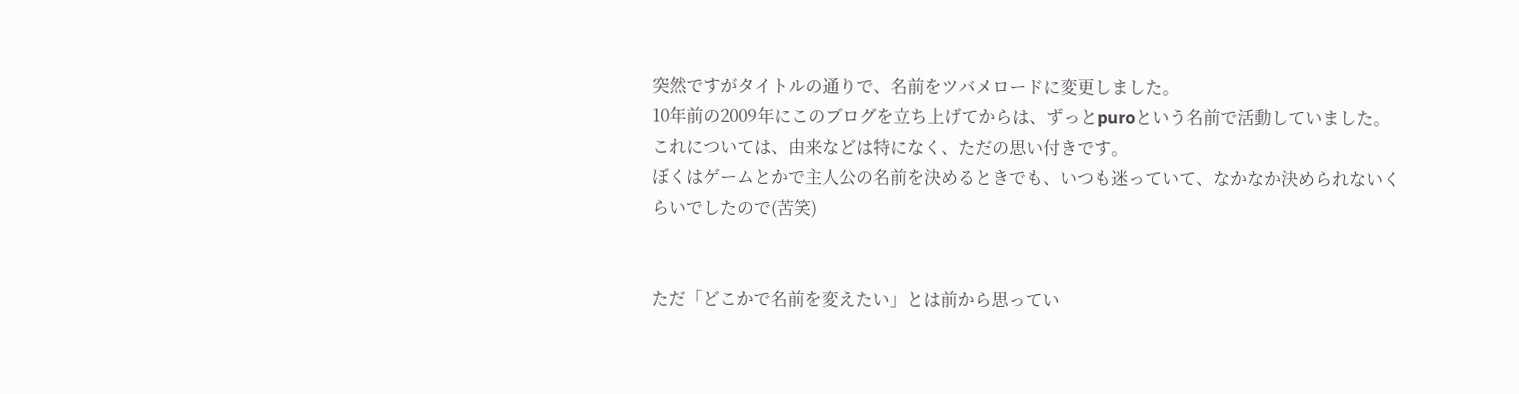突然ですがタイトルの通りで、名前をツバメロードに変更しました。
10年前の2009年にこのブログを立ち上げてからは、ずっとpuroという名前で活動していました。
これについては、由来などは特になく、ただの思い付きです。
ぼくはゲームとかで主人公の名前を決めるときでも、いつも迷っていて、なかなか決められないくらいでしたので(苦笑)


ただ「どこかで名前を変えたい」とは前から思ってい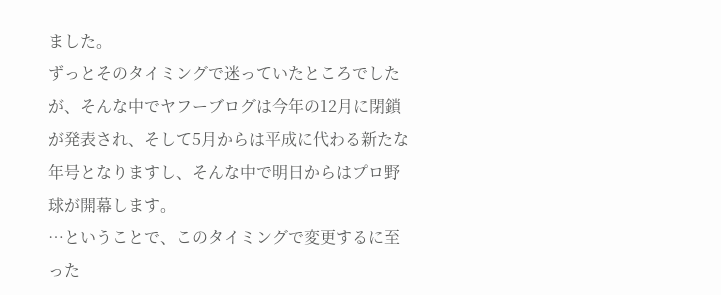ました。
ずっとそのタイミングで迷っていたところでしたが、そんな中でヤフーブログは今年の12月に閉鎖が発表され、そして5月からは平成に代わる新たな年号となりますし、そんな中で明日からはプロ野球が開幕します。
…ということで、このタイミングで変更するに至った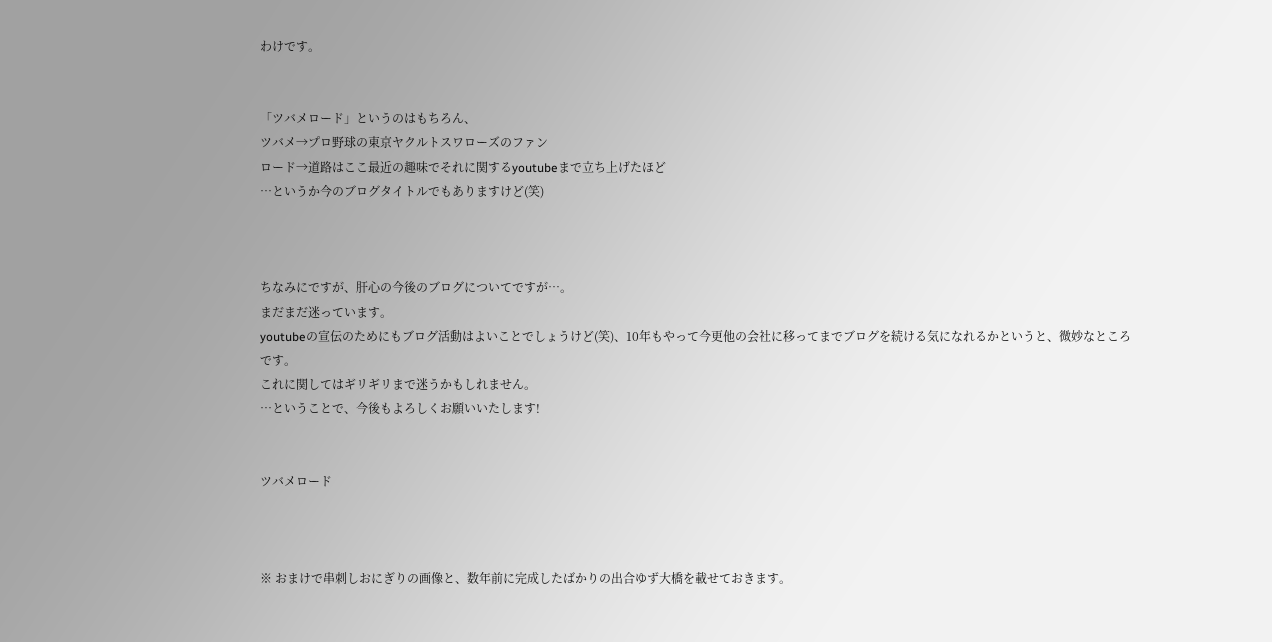わけです。


「ツバメロード」というのはもちろん、
ツバメ→プロ野球の東京ヤクルトスワローズのファン
ロード→道路はここ最近の趣味でそれに関するyoutubeまで立ち上げたほど
…というか今のブログタイトルでもありますけど(笑)



ちなみにですが、肝心の今後のブログについてですが…。
まだまだ迷っています。
youtubeの宣伝のためにもブログ活動はよいことでしょうけど(笑)、10年もやって今更他の会社に移ってまでブログを続ける気になれるかというと、微妙なところです。
これに関してはギリギリまで迷うかもしれません。
…ということで、今後もよろしくお願いいたします!


ツバメロード



※ おまけで串刺しおにぎりの画像と、数年前に完成したばかりの出合ゆず大橋を載せておきます。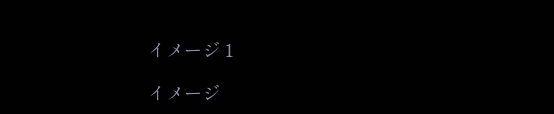イメージ 1

イメージ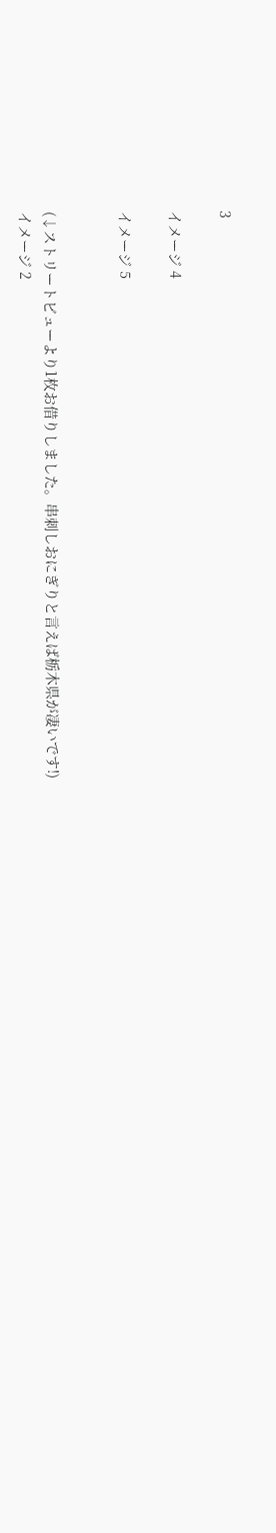3

イメージ 4

イメージ 5


(↓ストリートビューより1枚お借りしました。串刺しおにぎりと言えば栃木県が凄いです!)
イメージ 2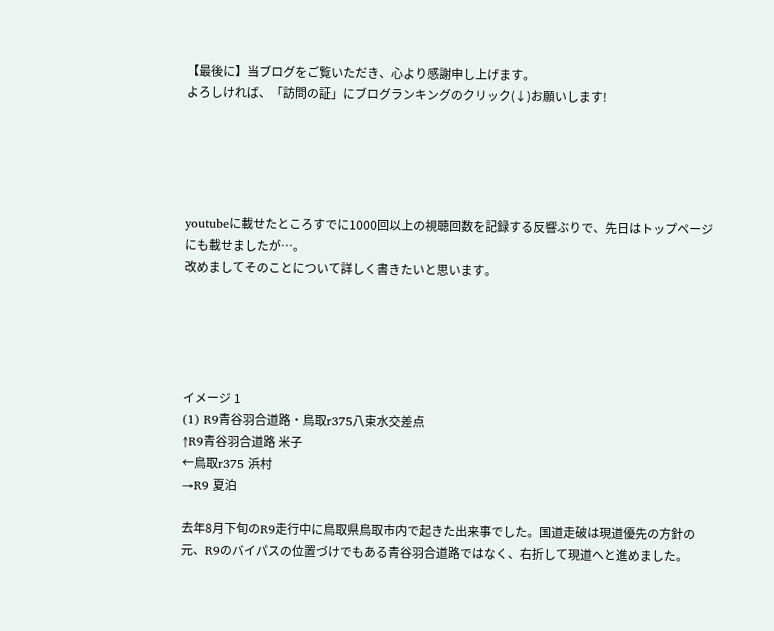【最後に】当ブログをご覧いただき、心より感謝申し上げます。
よろしければ、「訪問の証」にブログランキングのクリック(↓)お願いします!





youtubeに載せたところすでに1000回以上の視聴回数を記録する反響ぶりで、先日はトップページにも載せましたが…。
改めましてそのことについて詳しく書きたいと思います。





イメージ 1
(1) R9青谷羽合道路・鳥取r375八束水交差点
↑R9青谷羽合道路 米子
←鳥取r375 浜村
→R9 夏泊

去年8月下旬のR9走行中に鳥取県鳥取市内で起きた出来事でした。国道走破は現道優先の方針の元、R9のバイパスの位置づけでもある青谷羽合道路ではなく、右折して現道へと進めました。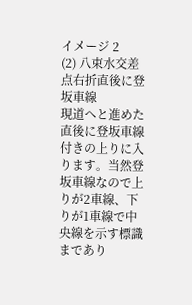イメージ 2
(2) 八束水交差点右折直後に登坂車線
現道へと進めた直後に登坂車線付きの上りに入ります。当然登坂車線なので上りが2車線、下りが1車線で中央線を示す標識まであり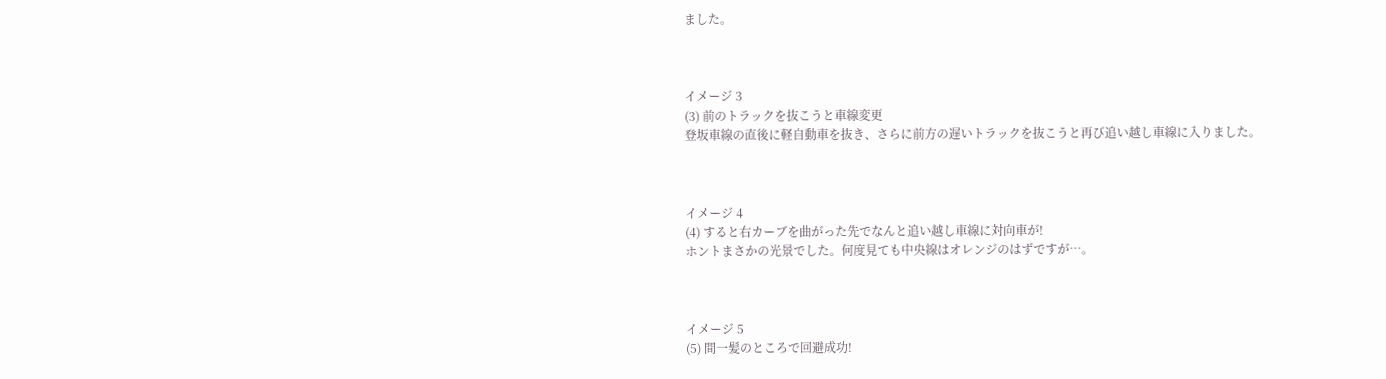ました。



イメージ 3
(3) 前のトラックを抜こうと車線変更
登坂車線の直後に軽自動車を抜き、さらに前方の遅いトラックを抜こうと再び追い越し車線に入りました。



イメージ 4
(4) すると右カーブを曲がった先でなんと追い越し車線に対向車が!
ホントまさかの光景でした。何度見ても中央線はオレンジのはずですが…。



イメージ 5
(5) 間一髪のところで回避成功!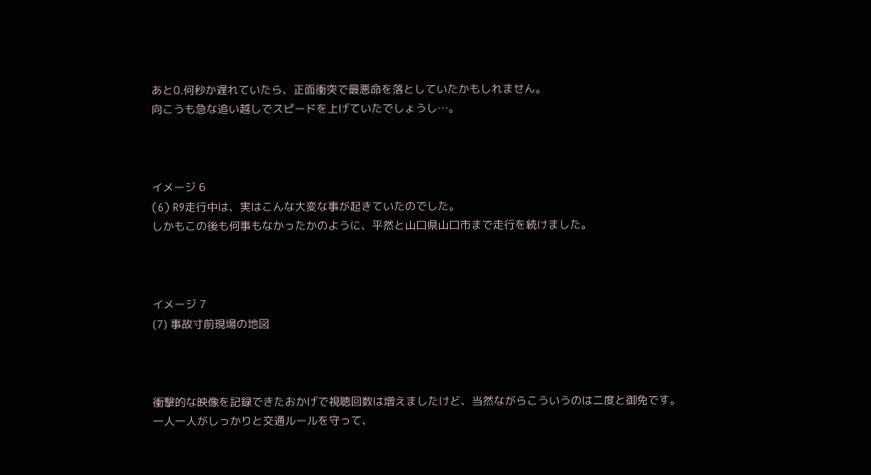あと0.何秒か遅れていたら、正面衝突で最悪命を落としていたかもしれません。
向こうも急な追い越しでスピードを上げていたでしょうし…。



イメージ 6
(6) R9走行中は、実はこんな大変な事が起きていたのでした。
しかもこの後も何事もなかったかのように、平然と山口県山口市まで走行を続けました。



イメージ 7
(7) 事故寸前現場の地図



衝撃的な映像を記録できたおかげで視聴回数は増えましたけど、当然ながらこういうのは二度と御免です。
一人一人がしっかりと交通ルールを守って、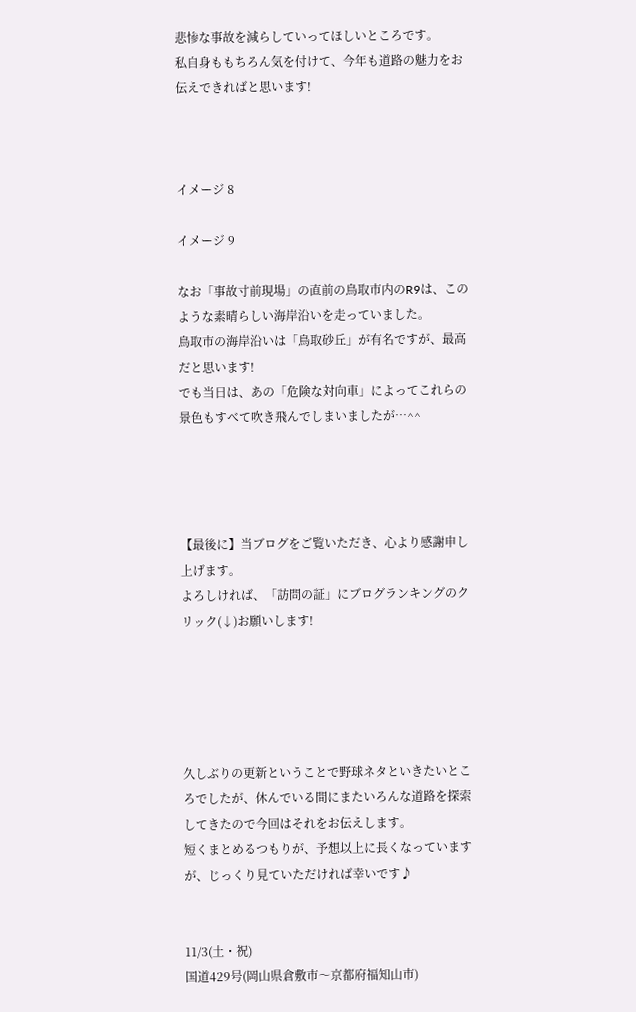悲惨な事故を減らしていってほしいところです。
私自身ももちろん気を付けて、今年も道路の魅力をお伝えできればと思います!



イメージ 8

イメージ 9

なお「事故寸前現場」の直前の鳥取市内のR9は、このような素晴らしい海岸沿いを走っていました。
鳥取市の海岸沿いは「鳥取砂丘」が有名ですが、最高だと思います!
でも当日は、あの「危険な対向車」によってこれらの景色もすべて吹き飛んでしまいましたが…^^




【最後に】当ブログをご覧いただき、心より感謝申し上げます。
よろしければ、「訪問の証」にブログランキングのクリック(↓)お願いします!





久しぶりの更新ということで野球ネタといきたいところでしたが、休んでいる間にまたいろんな道路を探索してきたので今回はそれをお伝えします。
短くまとめるつもりが、予想以上に長くなっていますが、じっくり見ていただければ幸いです♪


11/3(土・祝)
国道429号(岡山県倉敷市〜京都府福知山市)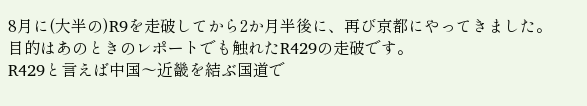8月に(大半の)R9を走破してから2か月半後に、再び京都にやってきました。目的はあのときのレポートでも触れたR429の走破です。
R429と言えば中国〜近畿を結ぶ国道で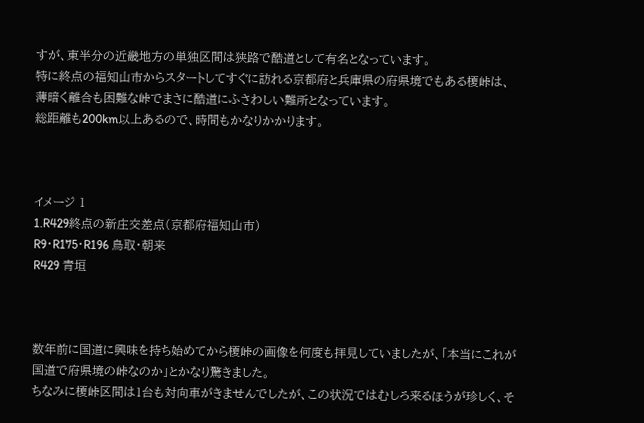すが、東半分の近畿地方の単独区間は狭路で酷道として有名となっています。
特に終点の福知山市からスタートしてすぐに訪れる京都府と兵庫県の府県境でもある榎峠は、薄暗く離合も困難な峠でまさに酷道にふさわしい難所となっています。
総距離も200km以上あるので、時間もかなりかかります。



イメージ 1
1.R429終点の新庄交差点(京都府福知山市)
R9・R175・R196 鳥取・朝来
R429 青垣



数年前に国道に興味を持ち始めてから榎峠の画像を何度も拝見していましたが、「本当にこれが国道で府県境の峠なのか」とかなり驚きました。
ちなみに榎峠区間は1台も対向車がきませんでしたが、この状況ではむしろ来るほうが珍しく、そ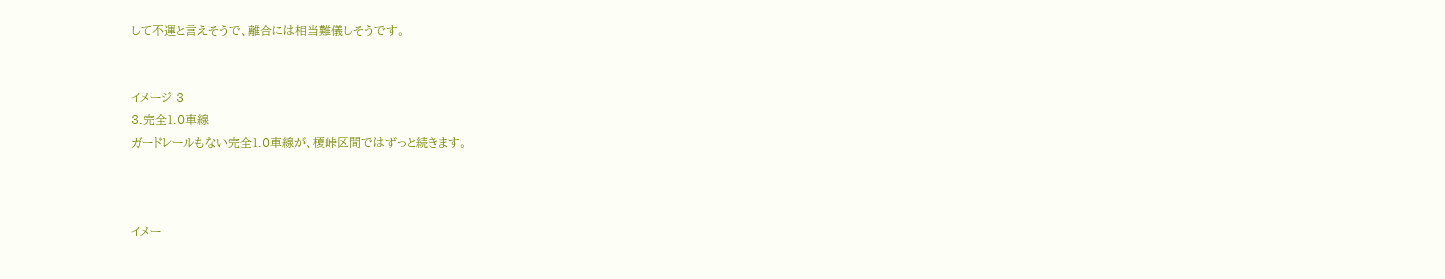して不運と言えそうで、離合には相当難儀しそうです。


イメージ 3
3.完全1.0車線
ガードレールもない完全1.0車線が、榎峠区間ではずっと続きます。



イメー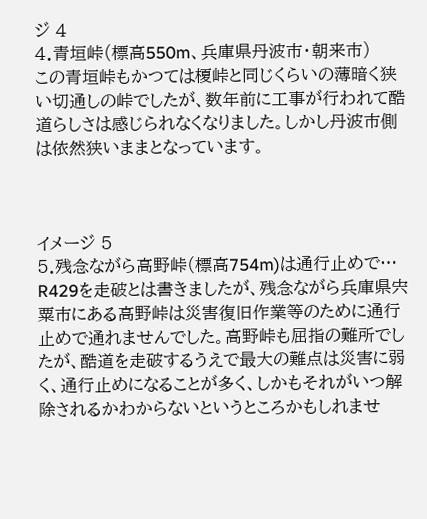ジ 4
4.青垣峠(標高550m、兵庫県丹波市・朝来市)
この青垣峠もかつては榎峠と同じくらいの薄暗く狭い切通しの峠でしたが、数年前に工事が行われて酷道らしさは感じられなくなりました。しかし丹波市側は依然狭いままとなっています。



イメージ 5
5.残念ながら高野峠(標高754m)は通行止めで…
R429を走破とは書きましたが、残念ながら兵庫県宍粟市にある高野峠は災害復旧作業等のために通行止めで通れませんでした。高野峠も屈指の難所でしたが、酷道を走破するうえで最大の難点は災害に弱く、通行止めになることが多く、しかもそれがいつ解除されるかわからないというところかもしれませ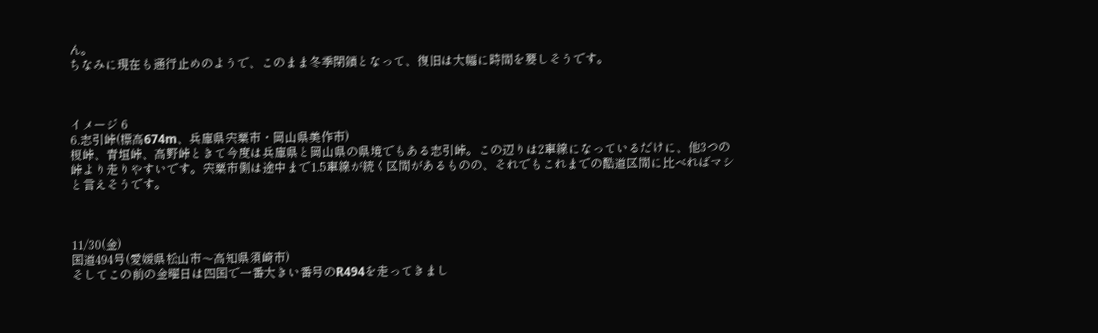ん。
ちなみに現在も通行止めのようで、このまま冬季閉鎖となって、復旧は大幅に時間を要しそうです。



イメージ 6
6.志引峠(標高674m、兵庫県宍粟市・岡山県美作市)
榎峠、青垣峠、高野峠ときて今度は兵庫県と岡山県の県境でもある志引峠。この辺りは2車線になっているだけに、他3つの峠より走りやすいです。宍粟市側は途中まで1.5車線が続く区間があるものの、それでもこれまでの酷道区間に比べればマシと言えそうです。



11/30(金)
国道494号(愛媛県松山市〜高知県須崎市)
そしてこの前の金曜日は四国で一番大きい番号のR494を走ってきまし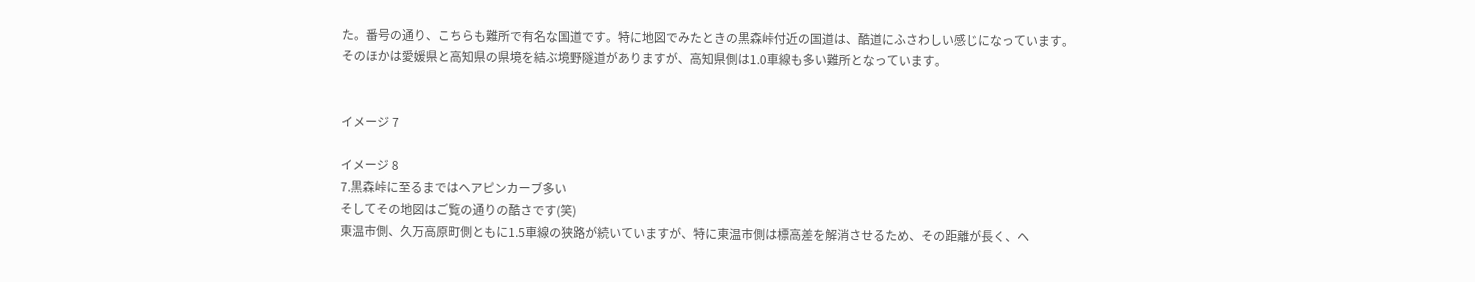た。番号の通り、こちらも難所で有名な国道です。特に地図でみたときの黒森峠付近の国道は、酷道にふさわしい感じになっています。
そのほかは愛媛県と高知県の県境を結ぶ境野隧道がありますが、高知県側は1.0車線も多い難所となっています。


イメージ 7

イメージ 8
7.黒森峠に至るまではヘアピンカーブ多い
そしてその地図はご覧の通りの酷さです(笑)
東温市側、久万高原町側ともに1.5車線の狭路が続いていますが、特に東温市側は標高差を解消させるため、その距離が長く、ヘ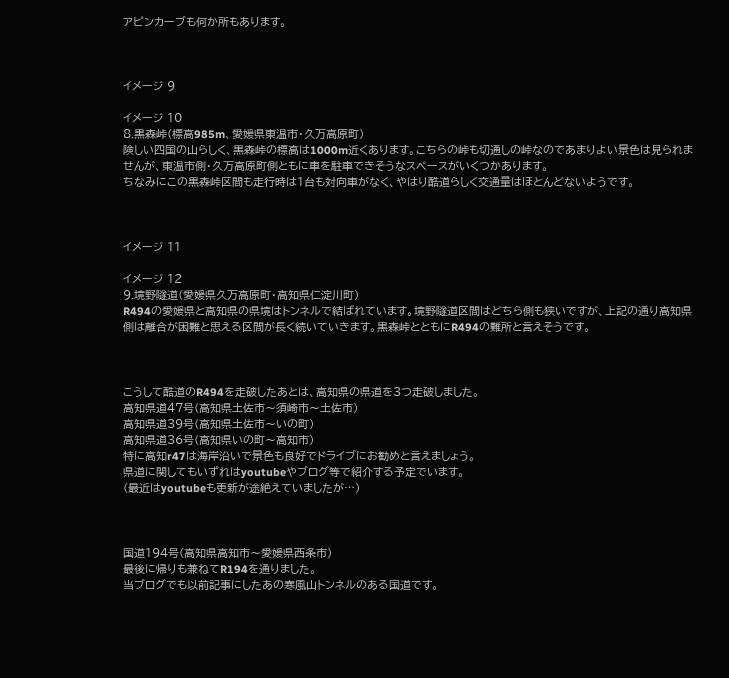アピンカーブも何か所もあります。



イメージ 9

イメージ 10
8.黒森峠(標高985m、愛媛県東温市・久万高原町)
険しい四国の山らしく、黒森峠の標高は1000m近くあります。こちらの峠も切通しの峠なのであまりよい景色は見られませんが、東温市側・久万高原町側ともに車を駐車できそうなスペースがいくつかあります。
ちなみにこの黒森峠区間も走行時は1台も対向車がなく、やはり酷道らしく交通量はほとんどないようです。



イメージ 11

イメージ 12
9.境野隧道(愛媛県久万高原町・高知県仁淀川町)
R494の愛媛県と高知県の県境はトンネルで結ばれています。境野隧道区間はどちら側も狭いですが、上記の通り高知県側は離合が困難と思える区間が長く続いていきます。黒森峠とともにR494の難所と言えそうです。



こうして酷道のR494を走破したあとは、高知県の県道を3つ走破しました。
高知県道47号(高知県土佐市〜須崎市〜土佐市)
高知県道39号(高知県土佐市〜いの町)
高知県道36号(高知県いの町〜高知市)
特に高知r47は海岸沿いで景色も良好でドライブにお勧めと言えましょう。
県道に関してもいずれはyoutubeやブログ等で紹介する予定でいます。
(最近はyoutubeも更新が途絶えていましたが…)



国道194号(高知県高知市〜愛媛県西条市)
最後に帰りも兼ねてR194を通りました。
当ブログでも以前記事にしたあの寒風山トンネルのある国道です。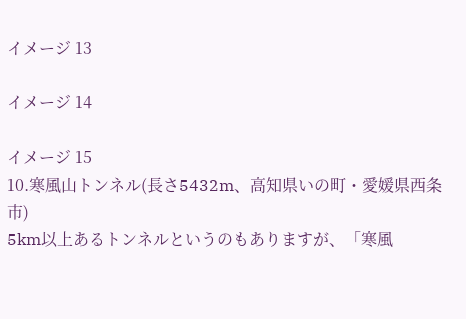イメージ 13

イメージ 14

イメージ 15
10.寒風山トンネル(長さ5432m、高知県いの町・愛媛県西条市)
5km以上あるトンネルというのもありますが、「寒風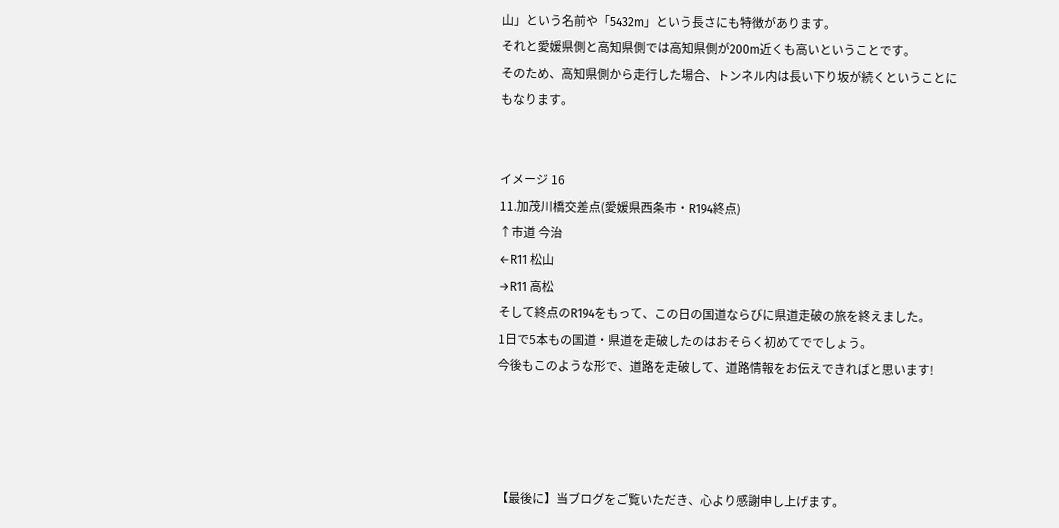山」という名前や「5432m」という長さにも特徴があります。
それと愛媛県側と高知県側では高知県側が200m近くも高いということです。
そのため、高知県側から走行した場合、トンネル内は長い下り坂が続くということにもなります。


イメージ 16
11.加茂川橋交差点(愛媛県西条市・R194終点)
↑市道 今治
←R11 松山
→R11 高松
そして終点のR194をもって、この日の国道ならびに県道走破の旅を終えました。
1日で5本もの国道・県道を走破したのはおそらく初めてででしょう。
今後もこのような形で、道路を走破して、道路情報をお伝えできればと思います!




【最後に】当ブログをご覧いただき、心より感謝申し上げます。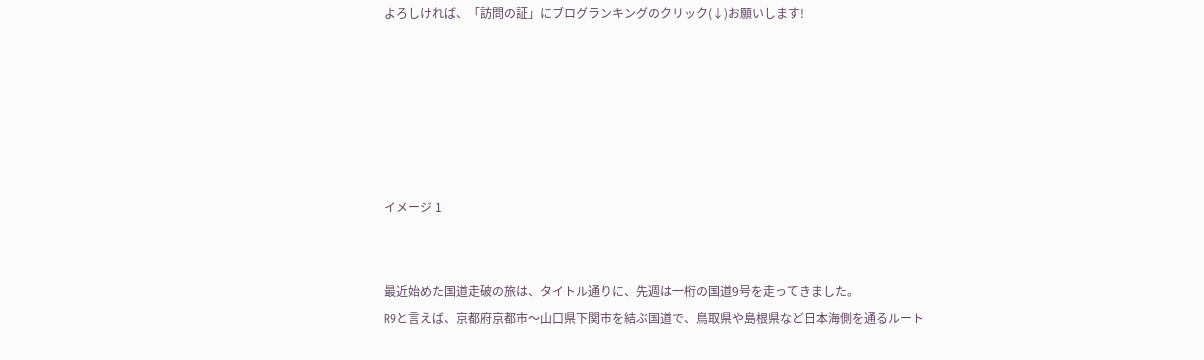よろしければ、「訪問の証」にブログランキングのクリック(↓)お願いします!






イメージ 1


最近始めた国道走破の旅は、タイトル通りに、先週は一桁の国道9号を走ってきました。
R9と言えば、京都府京都市〜山口県下関市を結ぶ国道で、鳥取県や島根県など日本海側を通るルート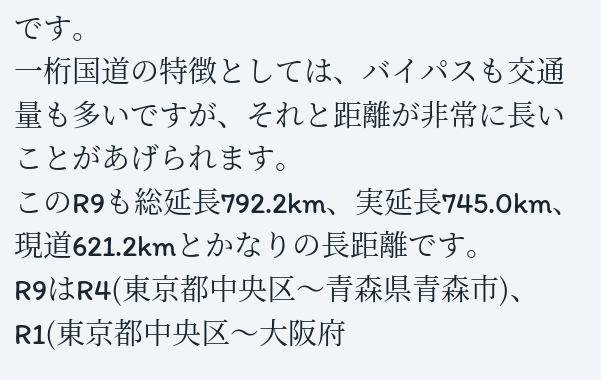です。
一桁国道の特徴としては、バイパスも交通量も多いですが、それと距離が非常に長いことがあげられます。
このR9も総延長792.2km、実延長745.0km、現道621.2kmとかなりの長距離です。
R9はR4(東京都中央区〜青森県青森市)、R1(東京都中央区〜大阪府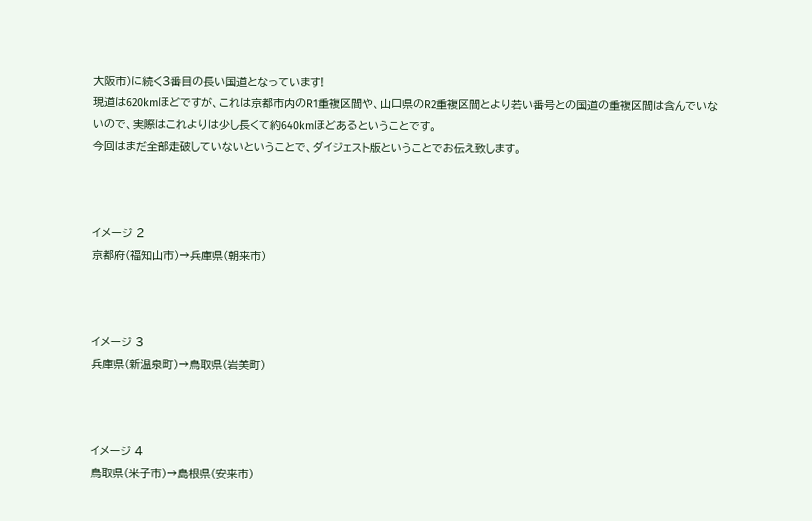大阪市)に続く3番目の長い国道となっています!
現道は620kmほどですが、これは京都市内のR1重複区間や、山口県のR2重複区間とより若い番号との国道の重複区間は含んでいないので、実際はこれよりは少し長くて約640kmほどあるということです。
今回はまだ全部走破していないということで、ダイジェスト版ということでお伝え致します。



イメージ 2
京都府(福知山市)→兵庫県(朝来市)



イメージ 3
兵庫県(新温泉町)→鳥取県(岩美町)



イメージ 4
鳥取県(米子市)→島根県(安来市)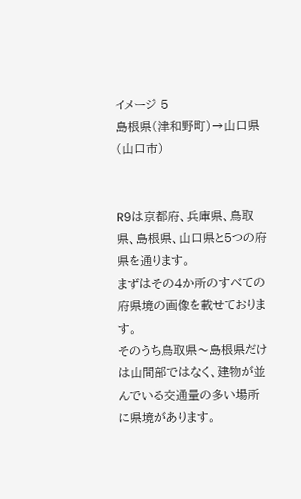イメージ 5
島根県(津和野町)→山口県(山口市)


R9は京都府、兵庫県、鳥取県、島根県、山口県と5つの府県を通ります。
まずはその4か所のすべての府県境の画像を載せております。
そのうち鳥取県〜島根県だけは山間部ではなく、建物が並んでいる交通量の多い場所に県境があります。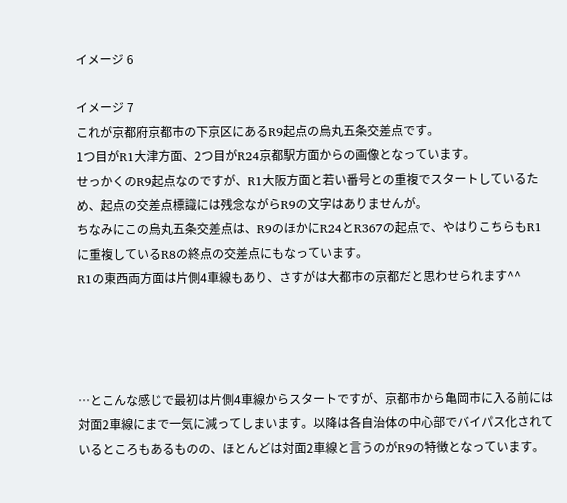イメージ 6

イメージ 7
これが京都府京都市の下京区にあるR9起点の烏丸五条交差点です。
1つ目がR1大津方面、2つ目がR24京都駅方面からの画像となっています。
せっかくのR9起点なのですが、R1大阪方面と若い番号との重複でスタートしているため、起点の交差点標識には残念ながらR9の文字はありませんが。
ちなみにこの烏丸五条交差点は、R9のほかにR24とR367の起点で、やはりこちらもR1に重複しているR8の終点の交差点にもなっています。
R1の東西両方面は片側4車線もあり、さすがは大都市の京都だと思わせられます^^




…とこんな感じで最初は片側4車線からスタートですが、京都市から亀岡市に入る前には対面2車線にまで一気に減ってしまいます。以降は各自治体の中心部でバイパス化されているところもあるものの、ほとんどは対面2車線と言うのがR9の特徴となっています。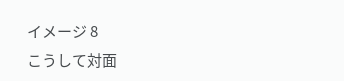イメージ 8
こうして対面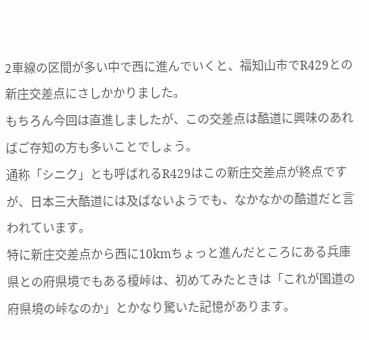2車線の区間が多い中で西に進んでいくと、福知山市でR429との新庄交差点にさしかかりました。
もちろん今回は直進しましたが、この交差点は酷道に興味のあればご存知の方も多いことでしょう。
通称「シニク」とも呼ばれるR429はこの新庄交差点が終点ですが、日本三大酷道には及ばないようでも、なかなかの酷道だと言われています。
特に新庄交差点から西に10kmちょっと進んだところにある兵庫県との府県境でもある榎峠は、初めてみたときは「これが国道の府県境の峠なのか」とかなり驚いた記憶があります。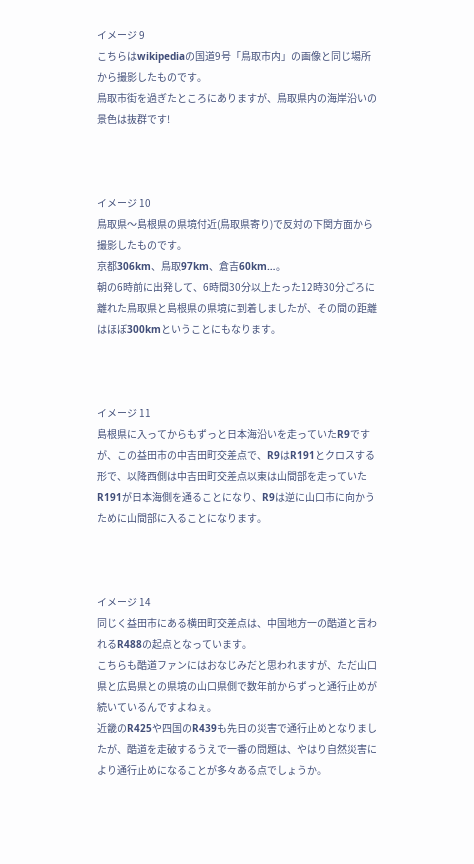イメージ 9
こちらはwikipediaの国道9号「鳥取市内」の画像と同じ場所から撮影したものです。
鳥取市街を過ぎたところにありますが、鳥取県内の海岸沿いの景色は抜群です!



イメージ 10
鳥取県〜島根県の県境付近(鳥取県寄り)で反対の下関方面から撮影したものです。
京都306km、鳥取97km、倉吉60km…。
朝の6時前に出発して、6時間30分以上たった12時30分ごろに離れた鳥取県と島根県の県境に到着しましたが、その間の距離はほぼ300kmということにもなります。



イメージ 11
島根県に入ってからもずっと日本海沿いを走っていたR9ですが、この益田市の中吉田町交差点で、R9はR191とクロスする形で、以降西側は中吉田町交差点以東は山間部を走っていたR191が日本海側を通ることになり、R9は逆に山口市に向かうために山間部に入ることになります。



イメージ 14
同じく益田市にある横田町交差点は、中国地方一の酷道と言われるR488の起点となっています。
こちらも酷道ファンにはおなじみだと思われますが、ただ山口県と広島県との県境の山口県側で数年前からずっと通行止めが続いているんですよねぇ。
近畿のR425や四国のR439も先日の災害で通行止めとなりましたが、酷道を走破するうえで一番の問題は、やはり自然災害により通行止めになることが多々ある点でしょうか。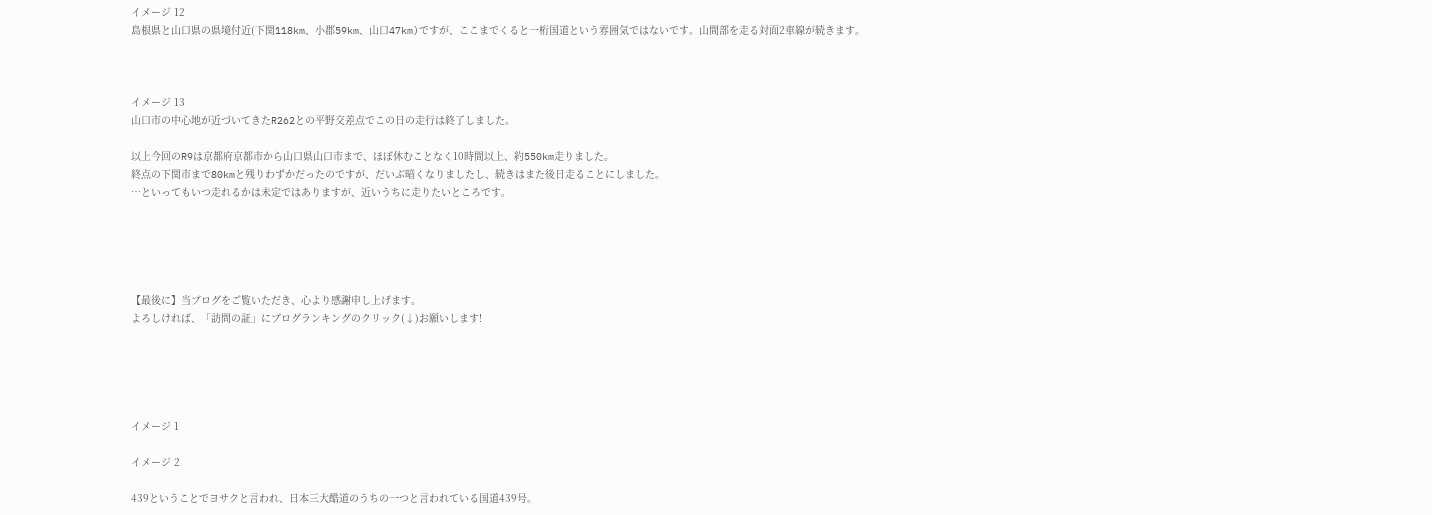イメージ 12
島根県と山口県の県境付近(下関118km、小郡59km、山口47km)ですが、ここまでくると一桁国道という雰囲気ではないです。山間部を走る対面2車線が続きます。



イメージ 13
山口市の中心地が近づいてきたR262との平野交差点でこの日の走行は終了しました。

以上今回のR9は京都府京都市から山口県山口市まで、ほぼ休むことなく10時間以上、約550km走りました。
終点の下関市まで80kmと残りわずかだったのですが、だいぶ暗くなりましたし、続きはまた後日走ることにしました。
…といってもいつ走れるかは未定ではありますが、近いうちに走りたいところです。





【最後に】当ブログをご覧いただき、心より感謝申し上げます。
よろしければ、「訪問の証」にブログランキングのクリック(↓)お願いします!





イメージ 1

イメージ 2

439ということでヨサクと言われ、日本三大酷道のうちの一つと言われている国道439号。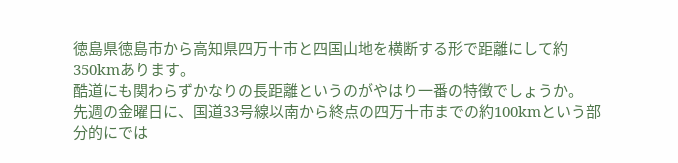徳島県徳島市から高知県四万十市と四国山地を横断する形で距離にして約350kmあります。
酷道にも関わらずかなりの長距離というのがやはり一番の特徴でしょうか。
先週の金曜日に、国道33号線以南から終点の四万十市までの約100kmという部分的にでは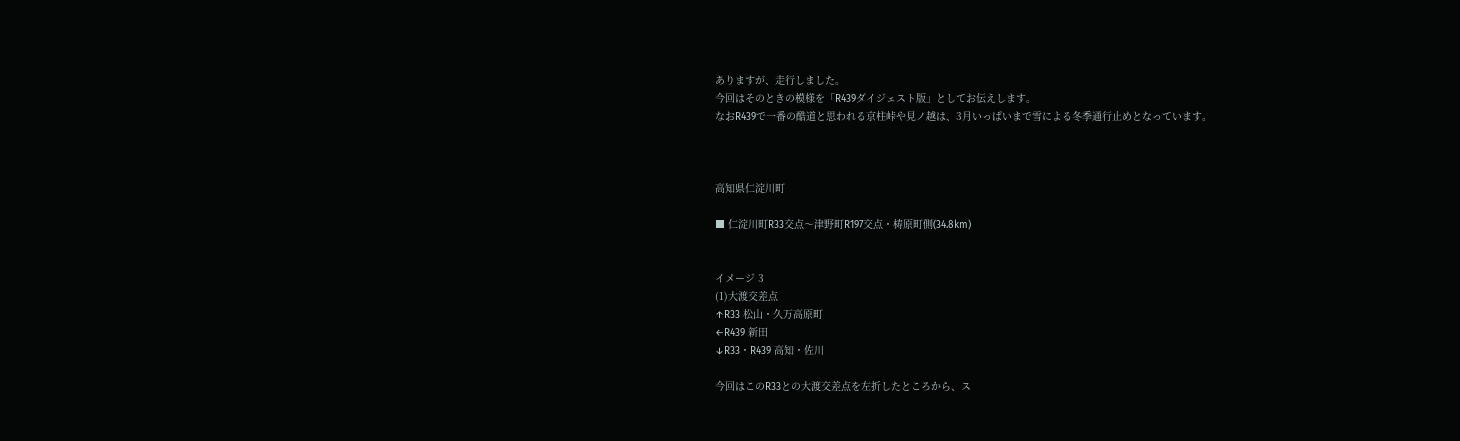ありますが、走行しました。
今回はそのときの模様を「R439ダイジェスト版」としてお伝えします。
なおR439で一番の酷道と思われる京柱峠や見ノ越は、3月いっぱいまで雪による冬季通行止めとなっています。



高知県仁淀川町

■ 仁淀川町R33交点〜津野町R197交点・梼原町側(34.8km)


イメージ 3
(1)大渡交差点
↑R33 松山・久万高原町
←R439 新田
↓R33・R439 高知・佐川

今回はこのR33との大渡交差点を左折したところから、ス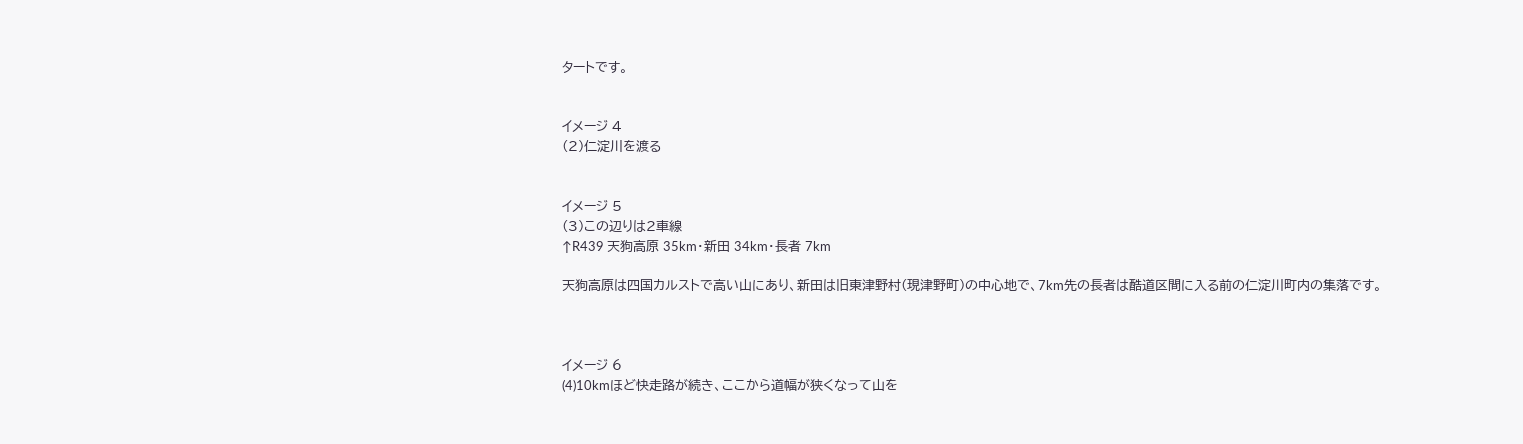タートです。


イメージ 4
(2)仁淀川を渡る


イメージ 5
(3)この辺りは2車線
↑R439 天狗高原 35km・新田 34km・長者 7km

天狗高原は四国カルストで高い山にあり、新田は旧東津野村(現津野町)の中心地で、7km先の長者は酷道区間に入る前の仁淀川町内の集落です。



イメージ 6
(4)10kmほど快走路が続き、ここから道幅が狭くなって山を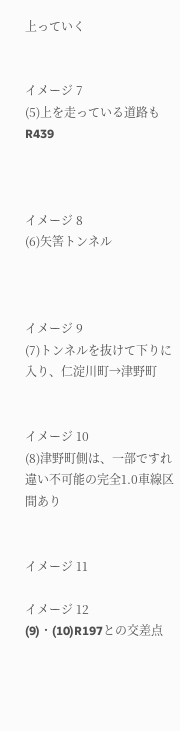上っていく


イメージ 7
(5)上を走っている道路もR439



イメージ 8
(6)矢筈トンネル



イメージ 9
(7)トンネルを抜けて下りに入り、仁淀川町→津野町


イメージ 10
(8)津野町側は、一部ですれ違い不可能の完全1.0車線区間あり


イメージ 11

イメージ 12
(9)・(10)R197との交差点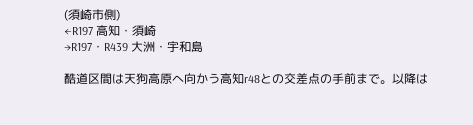(須崎市側)
←R197 高知・須崎
→R197・R439 大洲・宇和島

酷道区間は天狗高原へ向かう高知r48との交差点の手前まで。以降は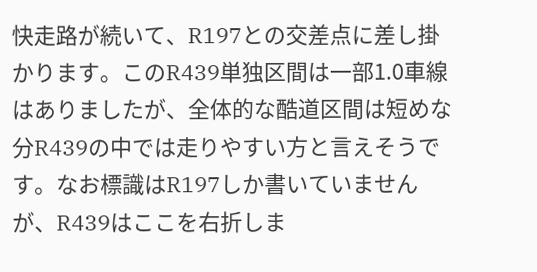快走路が続いて、R197との交差点に差し掛かります。このR439単独区間は一部1.0車線はありましたが、全体的な酷道区間は短めな分R439の中では走りやすい方と言えそうです。なお標識はR197しか書いていませんが、R439はここを右折しま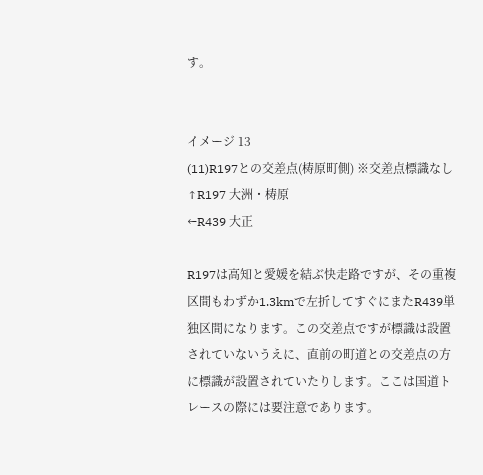す。


イメージ 13
(11)R197との交差点(梼原町側) ※交差点標識なし
↑R197 大洲・梼原
←R439 大正

R197は高知と愛媛を結ぶ快走路ですが、その重複区間もわずか1.3kmで左折してすぐにまたR439単独区間になります。この交差点ですが標識は設置されていないうえに、直前の町道との交差点の方に標識が設置されていたりします。ここは国道トレースの際には要注意であります。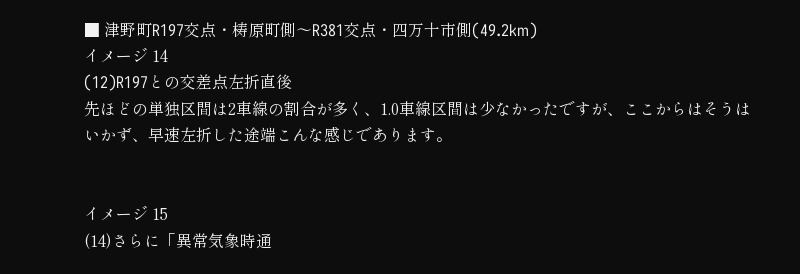■ 津野町R197交点・梼原町側〜R381交点・四万十市側(49.2km)
イメージ 14
(12)R197との交差点左折直後
先ほどの単独区間は2車線の割合が多く、1.0車線区間は少なかったですが、ここからはそうはいかず、早速左折した途端こんな感じであります。


イメージ 15
(14)さらに「異常気象時通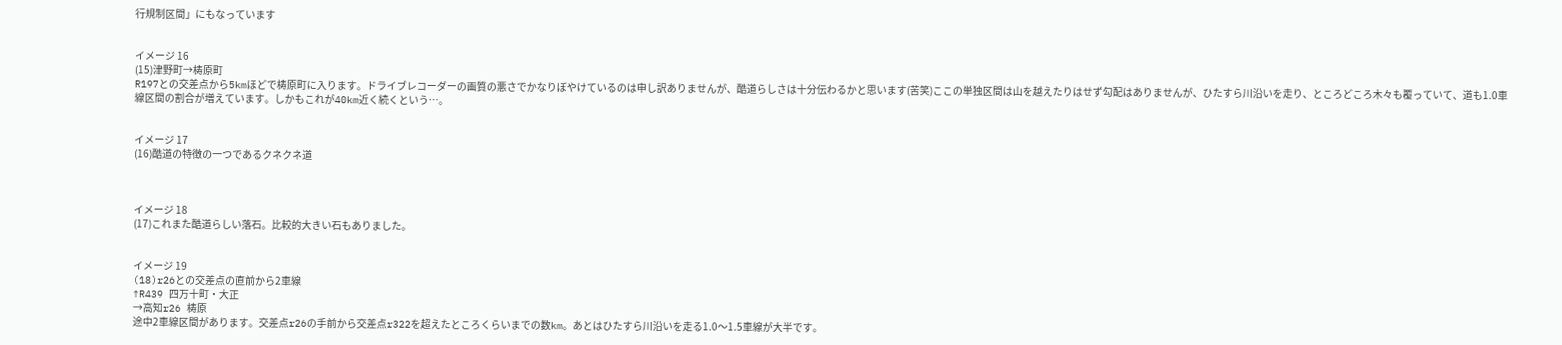行規制区間」にもなっています


イメージ 16
(15)津野町→梼原町
R197との交差点から5kmほどで梼原町に入ります。ドライブレコーダーの画質の悪さでかなりぼやけているのは申し訳ありませんが、酷道らしさは十分伝わるかと思います(苦笑)ここの単独区間は山を越えたりはせず勾配はありませんが、ひたすら川沿いを走り、ところどころ木々も覆っていて、道も1.0車線区間の割合が増えています。しかもこれが40km近く続くという…。


イメージ 17
(16)酷道の特徴の一つであるクネクネ道



イメージ 18
(17)これまた酷道らしい落石。比較的大きい石もありました。


イメージ 19
(18)r26との交差点の直前から2車線
↑R439 四万十町・大正
→高知r26 梼原
途中2車線区間があります。交差点r26の手前から交差点r322を超えたところくらいまでの数km。あとはひたすら川沿いを走る1.0〜1.5車線が大半です。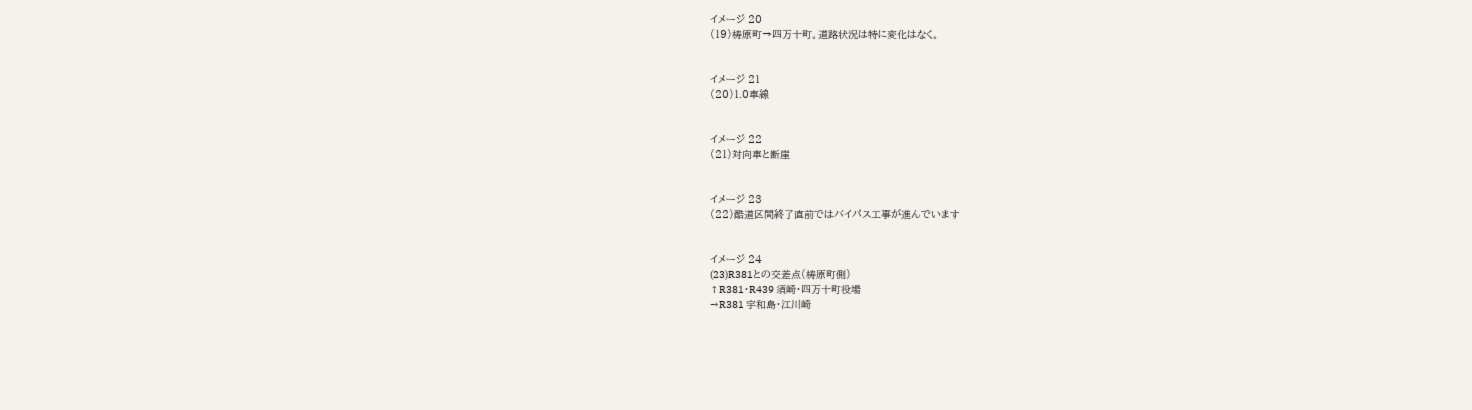イメージ 20
(19)梼原町→四万十町。道路状況は特に変化はなく。


イメージ 21
(20)1.0車線


イメージ 22
(21)対向車と断崖


イメージ 23
(22)酷道区間終了直前ではバイパス工事が進んでいます


イメージ 24
(23)R381との交差点(梼原町側)
↑R381・R439 須崎・四万十町役場
→R381 宇和島・江川崎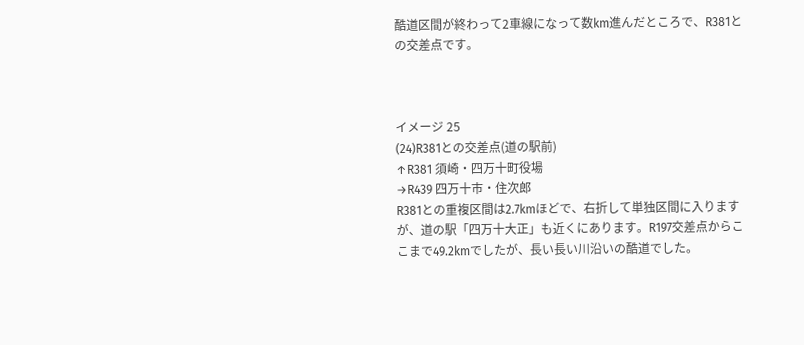酷道区間が終わって2車線になって数km進んだところで、R381との交差点です。



イメージ 25
(24)R381との交差点(道の駅前)
↑R381 須崎・四万十町役場
→R439 四万十市・住次郎
R381との重複区間は2.7kmほどで、右折して単独区間に入りますが、道の駅「四万十大正」も近くにあります。R197交差点からここまで49.2kmでしたが、長い長い川沿いの酷道でした。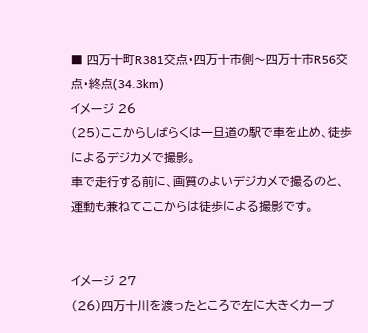■ 四万十町R381交点・四万十市側〜四万十市R56交点・終点(34.3km)
イメージ 26
(25)ここからしばらくは一旦道の駅で車を止め、徒歩によるデジカメで撮影。
車で走行する前に、画質のよいデジカメで撮るのと、運動も兼ねてここからは徒歩による撮影です。


イメージ 27
(26)四万十川を渡ったところで左に大きくカーブ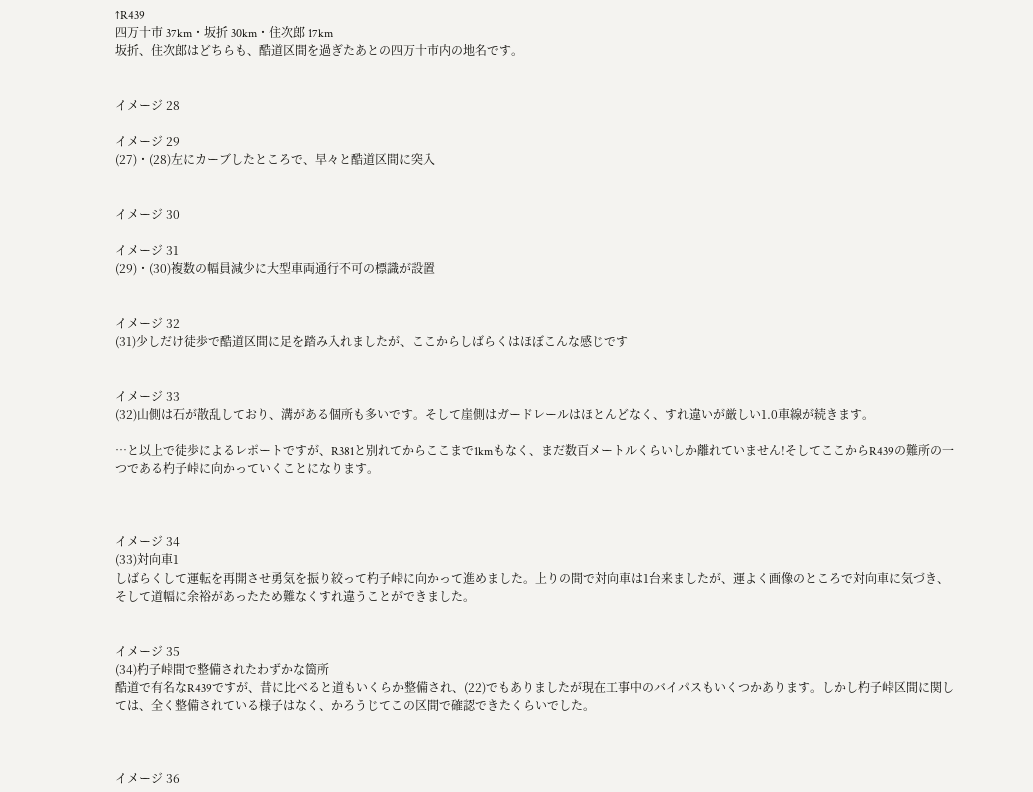↑R439
四万十市 37km・坂折 30km・住次郎 17km
坂折、住次郎はどちらも、酷道区間を過ぎたあとの四万十市内の地名です。


イメージ 28

イメージ 29
(27)・(28)左にカーブしたところで、早々と酷道区間に突入


イメージ 30

イメージ 31
(29)・(30)複数の幅員減少に大型車両通行不可の標識が設置


イメージ 32
(31)少しだけ徒歩で酷道区間に足を踏み入れましたが、ここからしばらくはほぼこんな感じです


イメージ 33
(32)山側は石が散乱しており、溝がある個所も多いです。そして崖側はガードレールはほとんどなく、すれ違いが厳しい1.0車線が続きます。

…と以上で徒歩によるレポートですが、R381と別れてからここまで1kmもなく、まだ数百メートルくらいしか離れていません!そしてここからR439の難所の一つである杓子峠に向かっていくことになります。



イメージ 34
(33)対向車1
しばらくして運転を再開させ勇気を振り絞って杓子峠に向かって進めました。上りの間で対向車は1台来ましたが、運よく画像のところで対向車に気づき、そして道幅に余裕があったため難なくすれ違うことができました。


イメージ 35
(34)杓子峠間で整備されたわずかな箇所
酷道で有名なR439ですが、昔に比べると道もいくらか整備され、(22)でもありましたが現在工事中のバイパスもいくつかあります。しかし杓子峠区間に関しては、全く整備されている様子はなく、かろうじてこの区間で確認できたくらいでした。



イメージ 36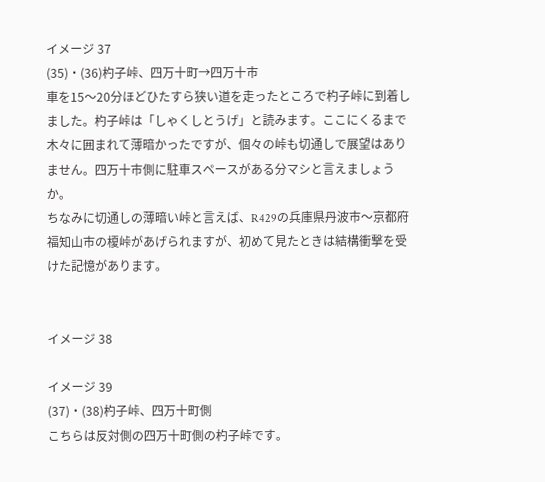イメージ 37
(35)・(36)杓子峠、四万十町→四万十市
車を15〜20分ほどひたすら狭い道を走ったところで杓子峠に到着しました。杓子峠は「しゃくしとうげ」と読みます。ここにくるまで木々に囲まれて薄暗かったですが、個々の峠も切通しで展望はありません。四万十市側に駐車スペースがある分マシと言えましょうか。
ちなみに切通しの薄暗い峠と言えば、R429の兵庫県丹波市〜京都府福知山市の榎峠があげられますが、初めて見たときは結構衝撃を受けた記憶があります。


イメージ 38

イメージ 39
(37)・(38)杓子峠、四万十町側
こちらは反対側の四万十町側の杓子峠です。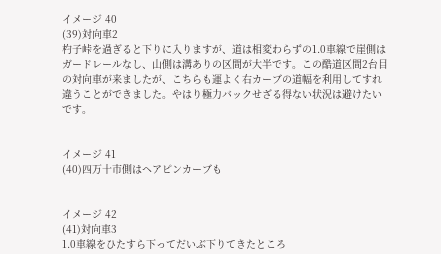イメージ 40
(39)対向車2
杓子峠を過ぎると下りに入りますが、道は相変わらずの1.0車線で崖側はガードレールなし、山側は溝ありの区間が大半です。この酷道区間2台目の対向車が来ましたが、こちらも運よく右カーブの道幅を利用してすれ違うことができました。やはり極力バックせざる得ない状況は避けたいです。


イメージ 41
(40)四万十市側はヘアピンカーブも


イメージ 42
(41)対向車3
1.0車線をひたすら下ってだいぶ下りてきたところ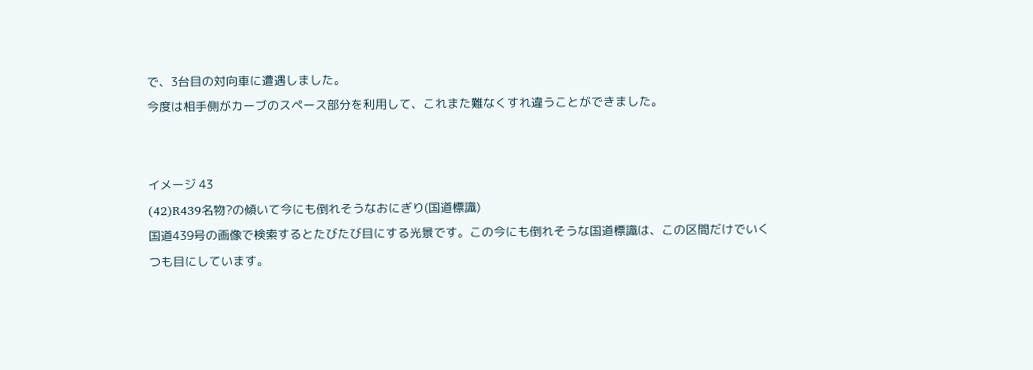で、3台目の対向車に遭遇しました。
今度は相手側がカーブのスペース部分を利用して、これまた難なくすれ違うことができました。


イメージ 43
(42)R439名物?の傾いて今にも倒れそうなおにぎり(国道標識)
国道439号の画像で検索するとたびたび目にする光景です。この今にも倒れそうな国道標識は、この区間だけでいくつも目にしています。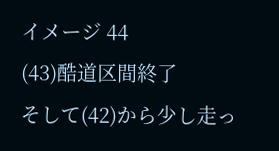イメージ 44
(43)酷道区間終了
そして(42)から少し走っ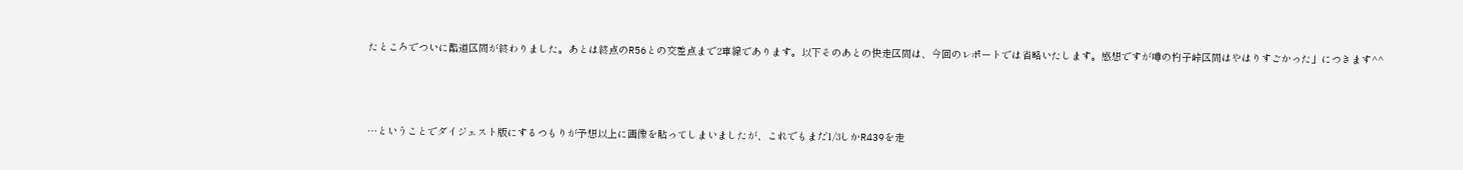たところでついに酷道区間が終わりました。あとは終点のR56との交差点まで2車線であります。以下そのあとの快走区間は、今回のレポートでは省略いたします。感想ですが噂の杓子峠区間はやはりすごかった」につきます^^



…ということでダイジェスト版にするつもりが予想以上に画像を貼ってしまいましたが、これでもまだ1/3しかR439を走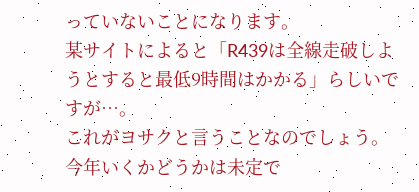っていないことになります。
某サイトによると「R439は全線走破しようとすると最低9時間はかかる」らしいですが…。
これがヨサクと言うことなのでしょう。
今年いくかどうかは未定で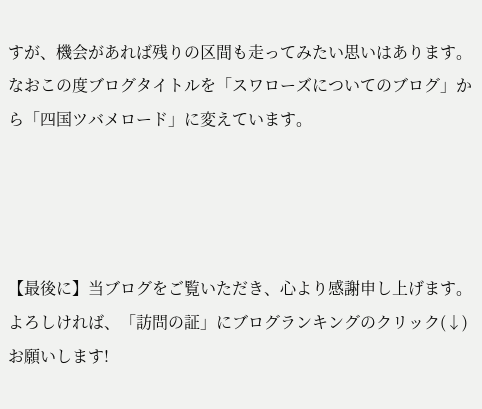すが、機会があれば残りの区間も走ってみたい思いはあります。
なおこの度ブログタイトルを「スワローズについてのブログ」から「四国ツバメロード」に変えています。




【最後に】当ブログをご覧いただき、心より感謝申し上げます。
よろしければ、「訪問の証」にブログランキングのクリック(↓)お願いします!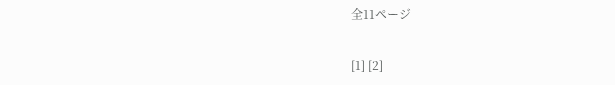全11ページ

[1] [2]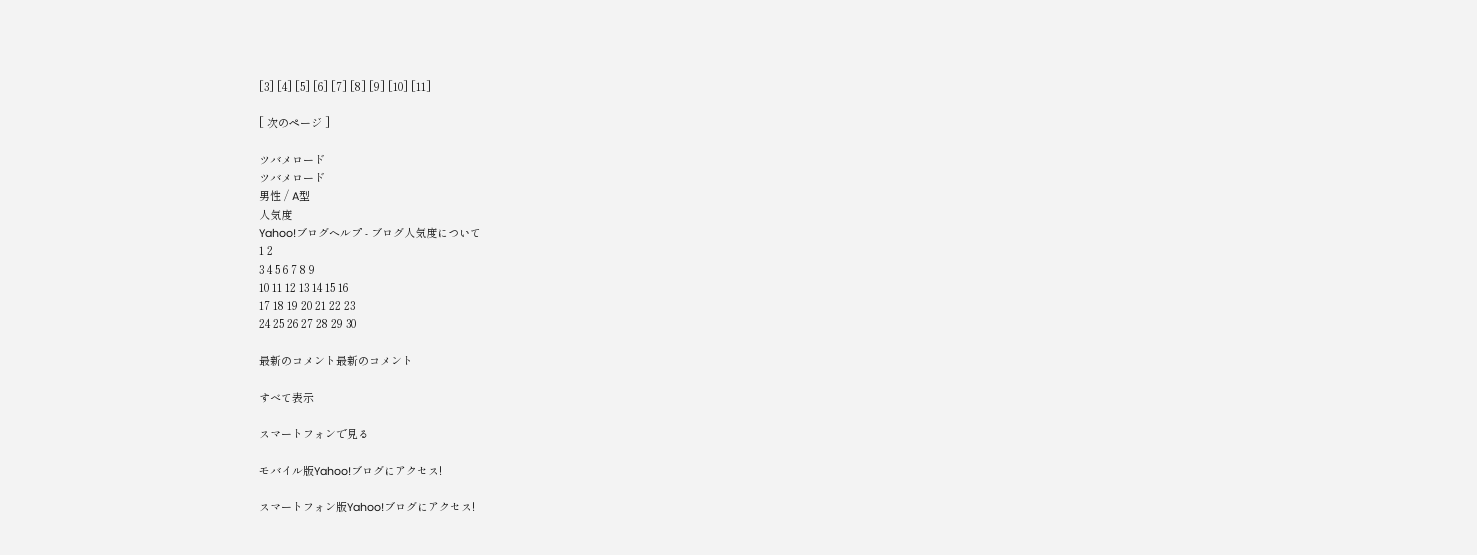[3] [4] [5] [6] [7] [8] [9] [10] [11]

[ 次のページ ]

ツバメロード
ツバメロード
男性 / A型
人気度
Yahoo!ブログヘルプ - ブログ人気度について
1 2
3 4 5 6 7 8 9
10 11 12 13 14 15 16
17 18 19 20 21 22 23
24 25 26 27 28 29 30

最新のコメント最新のコメント

すべて表示

スマートフォンで見る

モバイル版Yahoo!ブログにアクセス!

スマートフォン版Yahoo!ブログにアクセス!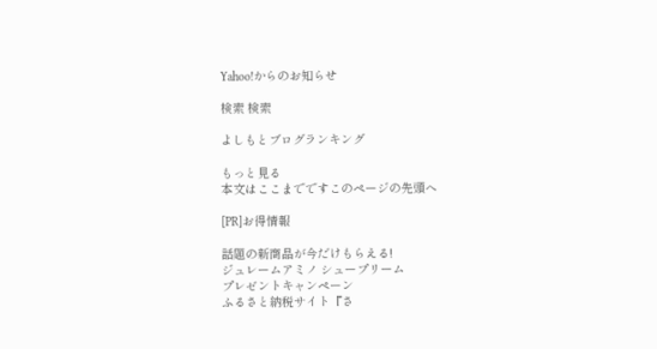Yahoo!からのお知らせ

検索 検索

よしもとブログランキング

もっと見る
本文はここまでですこのページの先頭へ

[PR]お得情報

話題の新商品が今だけもらえる!
ジュレームアミノ シュープリーム
プレゼントキャンペーン
ふるさと納税サイト『さ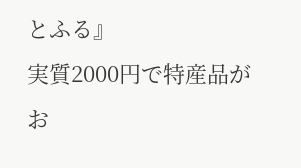とふる』
実質2000円で特産品がお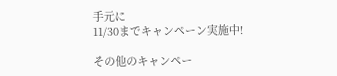手元に
11/30までキャンペーン実施中!

その他のキャンペー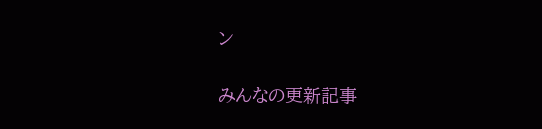ン

みんなの更新記事